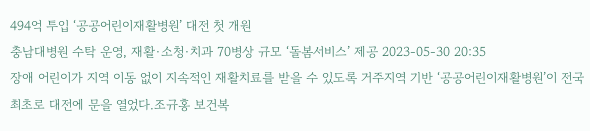494억 투입 ‘공공어린이재활병원’ 대전 첫 개원
충남대병원 수탁 운영, 재활·소청·치과 70병상 규모 ‘돌봄서비스’ 제공 2023-05-30 20:35
장애 어린이가 지역 이동 없이 지속적인 재활치료를 받을 수 있도록 거주지역 기반 ‘공공어린이재활병원’이 전국 최초로 대전에 문을 열었다.조규홍 보건복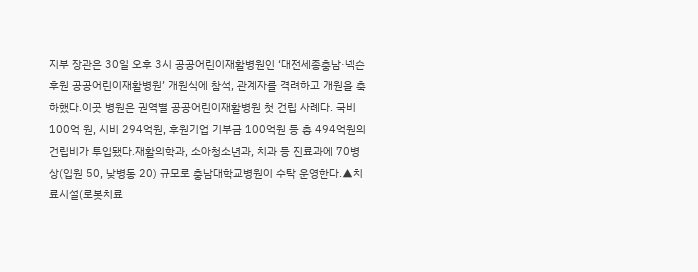지부 장관은 30일 오후 3시 공공어린이재활병원인 ‘대전세종충남·넥슨후원 공공어린이재활병원’ 개원식에 참석, 관계자를 격려하고 개원을 축하했다.이곳 병원은 권역별 공공어린이재활병원 첫 건립 사례다. 국비100억 원, 시비 294억원, 후원기업 기부금 100억원 등 총 494억원의 건립비가 투입됐다.재활의학과, 소아청소년과, 치과 등 진료과에 70병상(입원 50, 낮병동 20) 규모로 충남대학교병원이 수탁 운영한다.▲치료시설(로봇치료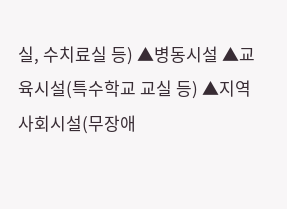실, 수치료실 등) ▲병동시설 ▲교육시설(특수학교 교실 등) ▲지역사회시설(무장애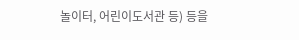놀이터, 어린이도서관 등) 등을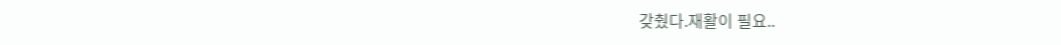갖췄다.재활이 필요..